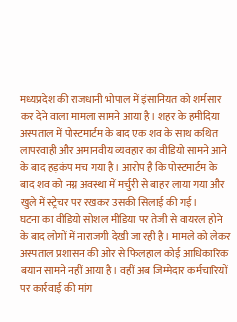मध्यप्रदेश की राजधानी भोपाल में इंसानियत को शर्मसार कर देने वाला मामला सामने आया है। शहर के हमीदिया अस्पताल में पोस्टमार्टम के बाद एक शव के साथ कथित लापरवाही और अमानवीय व्यवहार का वीडियो सामने आने के बाद हड़कंप मच गया है। आरोप है कि पोस्टमार्टम के बाद शव को नग्न अवस्था में मर्चुरी से बाहर लाया गया और खुले में स्ट्रेचर पर रखकर उसकी सिलाई की गई।
घटना का वीडियो सोशल मीडिया पर तेजी से वायरल होने के बाद लोगों में नाराजगी देखी जा रही है। मामले को लेकर अस्पताल प्रशासन की ओर से फिलहाल कोई आधिकारिक बयान सामने नहीं आया है। वहीं अब जिम्मेदार कर्मचारियों पर कार्रवाई की मांग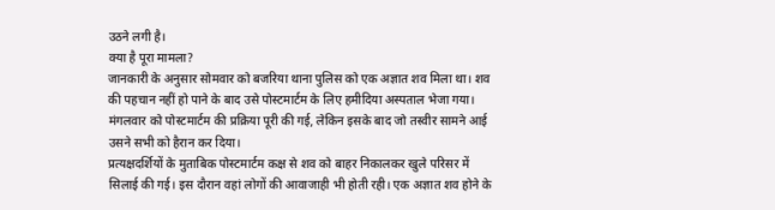उठने लगी है।
क्या है पूरा मामला?
जानकारी के अनुसार सोमवार को बजरिया थाना पुलिस को एक अज्ञात शव मिला था। शव की पहचान नहीं हो पाने के बाद उसे पोस्टमार्टम के लिए हमीदिया अस्पताल भेजा गया। मंगलवार को पोस्टमार्टम की प्रक्रिया पूरी की गई, लेकिन इसके बाद जो तस्वीर सामने आई उसने सभी को हैरान कर दिया।
प्रत्यक्षदर्शियों के मुताबिक पोस्टमार्टम कक्ष से शव को बाहर निकालकर खुले परिसर में सिलाई की गई। इस दौरान वहां लोगों की आवाजाही भी होती रही। एक अज्ञात शव होने के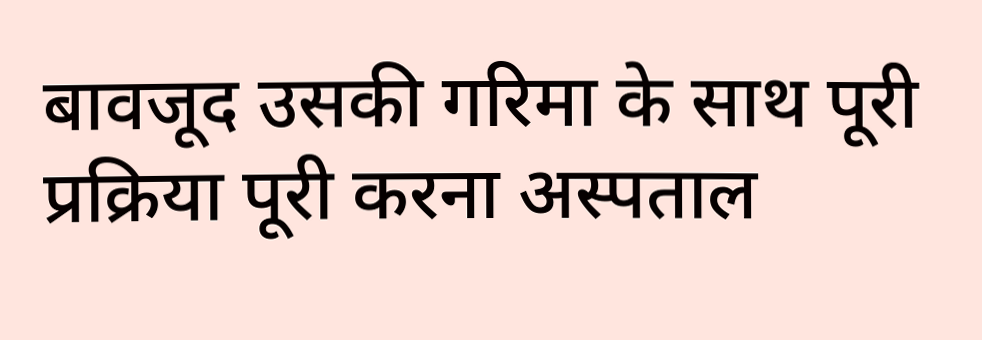बावजूद उसकी गरिमा के साथ पूरी प्रक्रिया पूरी करना अस्पताल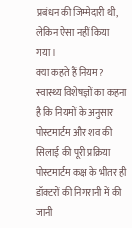प्रबंधन की जिम्मेदारी थी, लेकिन ऐसा नहीं किया गया।
क्या कहते हैं नियम?
स्वास्थ्य विशेषज्ञों का कहना है कि नियमों के अनुसार पोस्टमार्टम और शव की सिलाई की पूरी प्रक्रिया पोस्टमार्टम कक्ष के भीतर ही डॉक्टरों की निगरानी में की जानी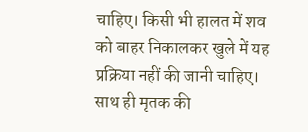चाहिए। किसी भी हालत में शव को बाहर निकालकर खुले में यह प्रक्रिया नहीं की जानी चाहिए। साथ ही मृतक की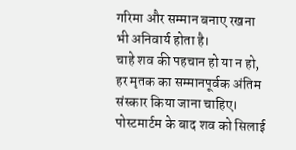गरिमा और सम्मान बनाए रखना भी अनिवार्य होता है।
चाहे शव की पहचान हो या न हो, हर मृतक का सम्मानपूर्वक अंतिम संस्कार किया जाना चाहिए। पोस्टमार्टम के बाद शव को सिलाई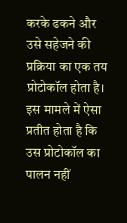करके ढकने और उसे सहेजने की प्रक्रिया का एक तय प्रोटोकॉल होता है। इस मामले में ऐसा प्रतीत होता है कि उस प्रोटोकॉल का पालन नहीं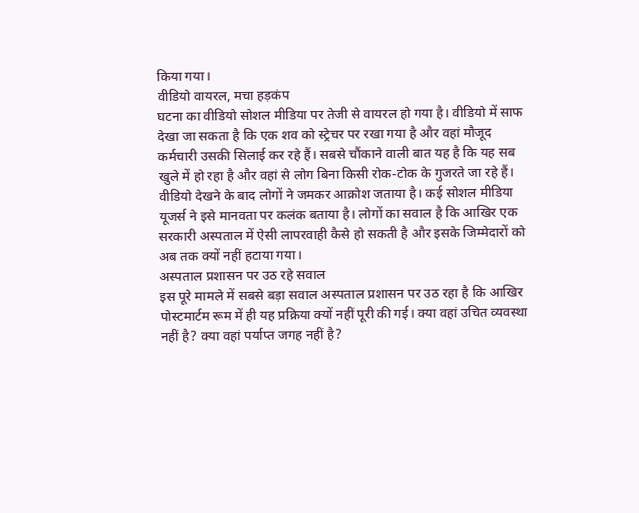किया गया।
वीडियो वायरल, मचा हड़कंप
घटना का वीडियो सोशल मीडिया पर तेजी से वायरल हो गया है। वीडियो में साफ देखा जा सकता है कि एक शव को स्ट्रेचर पर रखा गया है और वहां मौजूद कर्मचारी उसकी सिलाई कर रहे हैं। सबसे चौंकाने वाली बात यह है कि यह सब खुले में हो रहा है और वहां से लोग बिना किसी रोक-टोक के गुजरते जा रहे हैं।
वीडियो देखने के बाद लोगों ने जमकर आक्रोश जताया है। कई सोशल मीडिया यूजर्स ने इसे मानवता पर कलंक बताया है। लोगों का सवाल है कि आखिर एक सरकारी अस्पताल में ऐसी लापरवाही कैसे हो सकती है और इसके जिम्मेदारों को अब तक क्यों नहीं हटाया गया।
अस्पताल प्रशासन पर उठ रहे सवाल
इस पूरे मामले में सबसे बड़ा सवाल अस्पताल प्रशासन पर उठ रहा है कि आखिर पोस्टमार्टम रूम में ही यह प्रक्रिया क्यों नहीं पूरी की गई। क्या वहां उचित व्यवस्था नहीं है? क्या वहां पर्याप्त जगह नहीं है?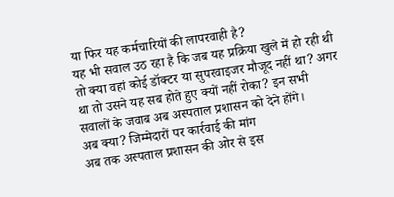या फिर यह कर्मचारियों की लापरवाही है?
यह भी सवाल उठ रहा है कि जब यह प्रक्रिया खुले में हो रही थी तो क्या वहां कोई डॉक्टर या सुपरवाइजर मौजूद नहीं था? अगर था तो उसने यह सब होते हुए क्यों नहीं रोका? इन सभी सवालों के जवाब अब अस्पताल प्रशासन को देने होंगे।
अब क्या? जिम्मेदारों पर कार्रवाई की मांग
अब तक अस्पताल प्रशासन की ओर से इस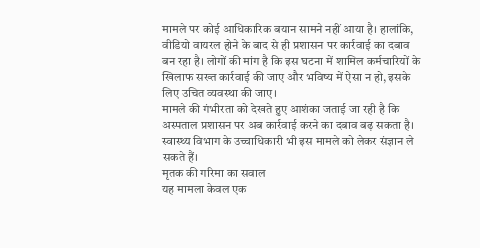मामले पर कोई आधिकारिक बयान सामने नहीं आया है। हालांकि, वीडियो वायरल होने के बाद से ही प्रशासन पर कार्रवाई का दबाव बन रहा है। लोगों की मांग है कि इस घटना में शामिल कर्मचारियों के खिलाफ सख्त कार्रवाई की जाए और भविष्य में ऐसा न हो, इसके लिए उचित व्यवस्था की जाए।
मामले की गंभीरता को देखते हुए आशंका जताई जा रही है कि अस्पताल प्रशासन पर अब कार्रवाई करने का दबाव बढ़ सकता है। स्वास्थ्य विभाग के उच्चाधिकारी भी इस मामले को लेकर संज्ञान ले सकते हैं।
मृतक की गरिमा का सवाल
यह मामला केवल एक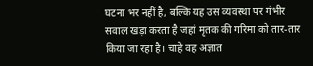घटना भर नहीं है, बल्कि यह उस व्यवस्था पर गंभीर सवाल खड़ा करता है जहां मृतक की गरिमा को तार-तार किया जा रहा है। चाहे वह अज्ञात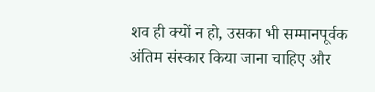शव ही क्यों न हो, उसका भी सम्मानपूर्वक अंतिम संस्कार किया जाना चाहिए और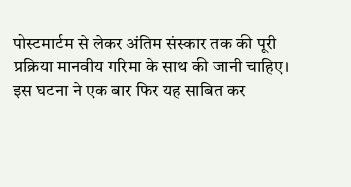पोस्टमार्टम से लेकर अंतिम संस्कार तक की पूरी प्रक्रिया मानवीय गरिमा के साथ की जानी चाहिए।
इस घटना ने एक बार फिर यह साबित कर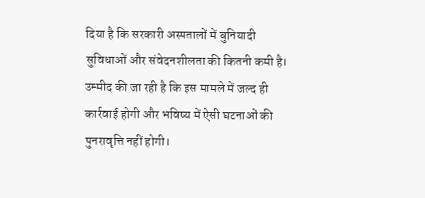दिया है कि सरकारी अस्पतालों में बुनियादी सुविधाओं और संवेदनशीलता की कितनी कमी है। उम्मीद की जा रही है कि इस मामले में जल्द ही कार्रवाई होगी और भविष्य में ऐसी घटनाओं की पुनरावृत्ति नहीं होगी।